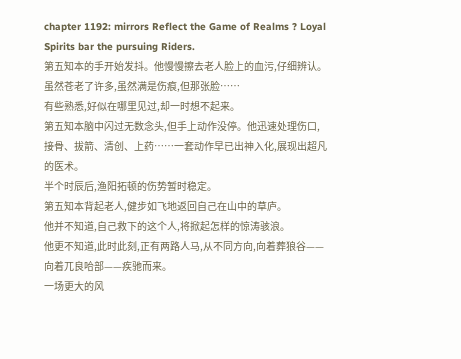chapter 1192: mirrors Reflect the Game of Realms ? Loyal Spirits bar the pursuing Riders.
第五知本的手开始发抖。他慢慢擦去老人脸上的血污,仔细辨认。虽然苍老了许多,虽然满是伤痕,但那张脸……
有些熟悉,好似在哪里见过,却一时想不起来。
第五知本脑中闪过无数念头,但手上动作没停。他迅速处理伤口,接骨、拔箭、清创、上药……一套动作早已出神入化,展现出超凡的医术。
半个时辰后,渔阳拓顿的伤势暂时稳定。
第五知本背起老人,健步如飞地返回自己在山中的草庐。
他并不知道,自己救下的这个人,将掀起怎样的惊涛骇浪。
他更不知道,此时此刻,正有两路人马,从不同方向,向着葬狼谷——向着兀良哈部——疾驰而来。
一场更大的风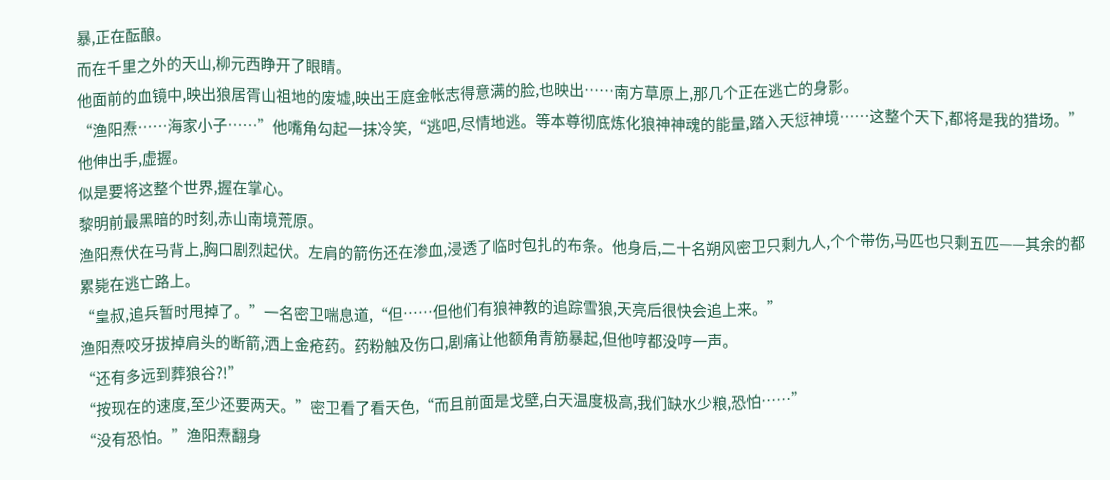暴,正在酝酿。
而在千里之外的天山,柳元西睁开了眼睛。
他面前的血镜中,映出狼居胥山祖地的废墟,映出王庭金帐志得意满的脸,也映出……南方草原上,那几个正在逃亡的身影。
“渔阳焘……海家小子……”他嘴角勾起一抹冷笑,“逃吧,尽情地逃。等本尊彻底炼化狼神神魂的能量,踏入天愆神境……这整个天下,都将是我的猎场。”
他伸出手,虚握。
似是要将这整个世界,握在掌心。
黎明前最黑暗的时刻,赤山南境荒原。
渔阳焘伏在马背上,胸口剧烈起伏。左肩的箭伤还在渗血,浸透了临时包扎的布条。他身后,二十名朔风密卫只剩九人,个个带伤,马匹也只剩五匹——其余的都累毙在逃亡路上。
“皇叔,追兵暂时甩掉了。”一名密卫喘息道,“但……但他们有狼神教的追踪雪狼,天亮后很快会追上来。”
渔阳焘咬牙拔掉肩头的断箭,洒上金疮药。药粉触及伤口,剧痛让他额角青筋暴起,但他哼都没哼一声。
“还有多远到葬狼谷?!”
“按现在的速度,至少还要两天。”密卫看了看天色,“而且前面是戈壁,白天温度极高,我们缺水少粮,恐怕……”
“没有恐怕。”渔阳焘翻身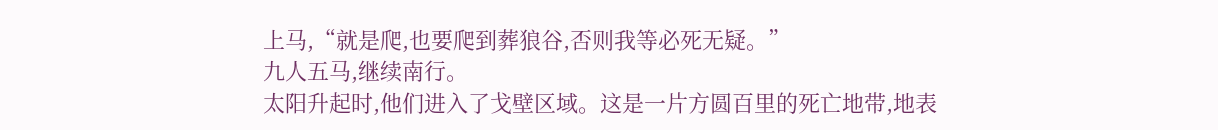上马,“就是爬,也要爬到葬狼谷,否则我等必死无疑。”
九人五马,继续南行。
太阳升起时,他们进入了戈壁区域。这是一片方圆百里的死亡地带,地表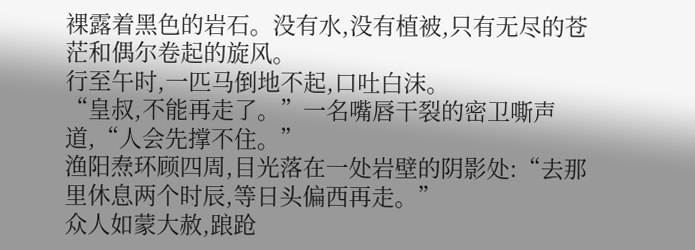裸露着黑色的岩石。没有水,没有植被,只有无尽的苍茫和偶尔卷起的旋风。
行至午时,一匹马倒地不起,口吐白沫。
“皇叔,不能再走了。”一名嘴唇干裂的密卫嘶声道,“人会先撑不住。”
渔阳焘环顾四周,目光落在一处岩壁的阴影处:“去那里休息两个时辰,等日头偏西再走。”
众人如蒙大赦,踉跄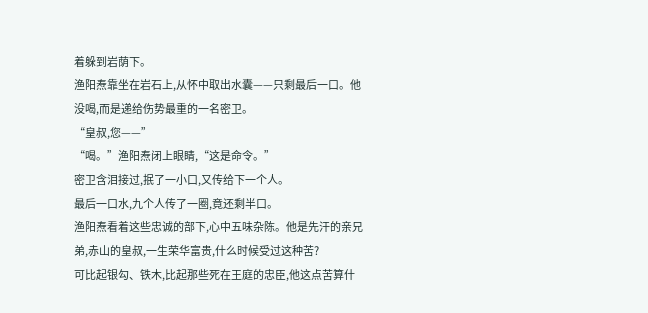着躲到岩荫下。
渔阳焘靠坐在岩石上,从怀中取出水囊——只剩最后一口。他没喝,而是递给伤势最重的一名密卫。
“皇叔,您——”
“喝。”渔阳焘闭上眼睛,“这是命令。”
密卫含泪接过,抿了一小口,又传给下一个人。
最后一口水,九个人传了一圈,竟还剩半口。
渔阳焘看着这些忠诚的部下,心中五味杂陈。他是先汗的亲兄弟,赤山的皇叔,一生荣华富贵,什么时候受过这种苦?
可比起银勾、铁木,比起那些死在王庭的忠臣,他这点苦算什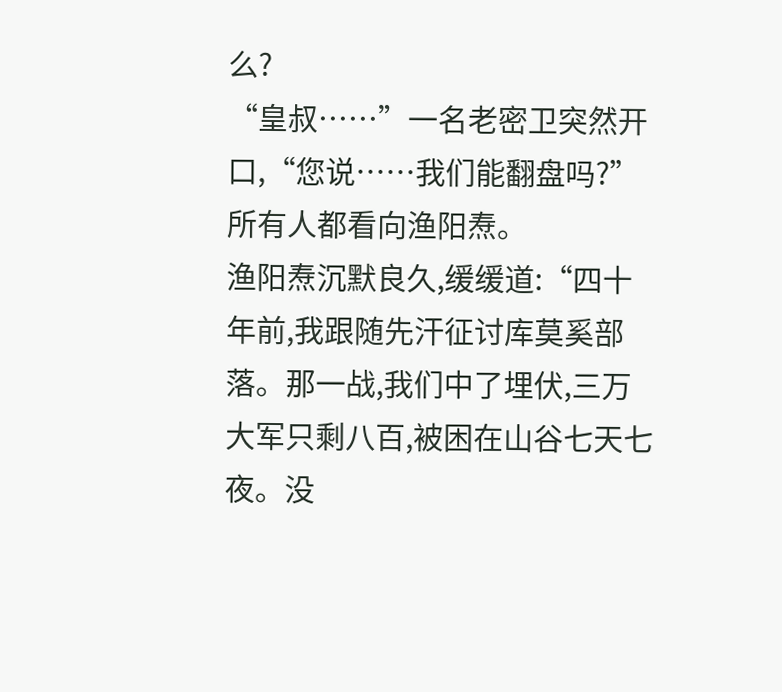么?
“皇叔……”一名老密卫突然开口,“您说……我们能翻盘吗?”
所有人都看向渔阳焘。
渔阳焘沉默良久,缓缓道:“四十年前,我跟随先汗征讨库莫奚部落。那一战,我们中了埋伏,三万大军只剩八百,被困在山谷七天七夜。没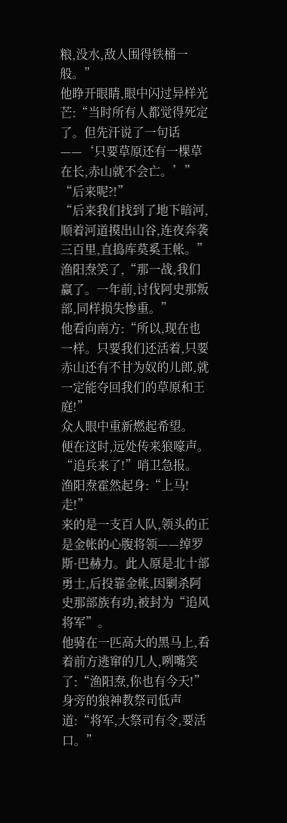粮,没水,敌人围得铁桶一般。”
他睁开眼睛,眼中闪过异样光芒:“当时所有人都觉得死定了。但先汗说了一句话——‘只要草原还有一棵草在长,赤山就不会亡。’”
“后来呢?!”
“后来我们找到了地下暗河,顺着河道摸出山谷,连夜奔袭三百里,直捣库莫奚王帐。”渔阳焘笑了,“那一战,我们赢了。一年前,讨伐阿史那叛部,同样损失惨重。”
他看向南方:“所以,现在也一样。只要我们还活着,只要赤山还有不甘为奴的儿郎,就一定能夺回我们的草原和王庭!”
众人眼中重新燃起希望。
便在这时,远处传来狼嚎声。
“追兵来了!”哨卫急报。
渔阳焘霍然起身:“上马!走!”
来的是一支百人队,领头的正是金帐的心腹将领——绰罗斯·巴赫力。此人原是北十部勇士,后投靠金帐,因剿杀阿史那部族有功,被封为“追风将军”。
他骑在一匹高大的黑马上,看着前方逃窜的几人,咧嘴笑了:“渔阳焘,你也有今天!”
身旁的狼神教祭司低声道:“将军,大祭司有令,要活口。”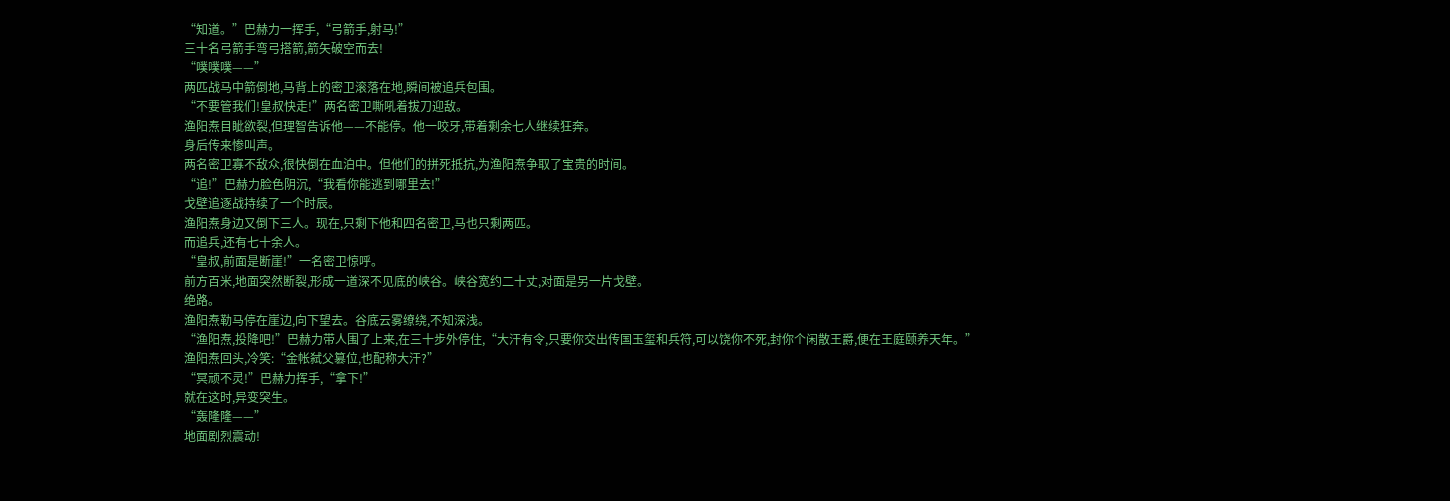“知道。”巴赫力一挥手,“弓箭手,射马!”
三十名弓箭手弯弓搭箭,箭矢破空而去!
“噗噗噗——”
两匹战马中箭倒地,马背上的密卫滚落在地,瞬间被追兵包围。
“不要管我们!皇叔快走!”两名密卫嘶吼着拔刀迎敌。
渔阳焘目眦欲裂,但理智告诉他——不能停。他一咬牙,带着剩余七人继续狂奔。
身后传来惨叫声。
两名密卫寡不敌众,很快倒在血泊中。但他们的拼死抵抗,为渔阳焘争取了宝贵的时间。
“追!”巴赫力脸色阴沉,“我看你能逃到哪里去!”
戈壁追逐战持续了一个时辰。
渔阳焘身边又倒下三人。现在,只剩下他和四名密卫,马也只剩两匹。
而追兵,还有七十余人。
“皇叔,前面是断崖!”一名密卫惊呼。
前方百米,地面突然断裂,形成一道深不见底的峡谷。峡谷宽约二十丈,对面是另一片戈壁。
绝路。
渔阳焘勒马停在崖边,向下望去。谷底云雾缭绕,不知深浅。
“渔阳焘,投降吧!”巴赫力带人围了上来,在三十步外停住,“大汗有令,只要你交出传国玉玺和兵符,可以饶你不死,封你个闲散王爵,便在王庭颐养天年。”
渔阳焘回头,冷笑:“金帐弑父篡位,也配称大汗?”
“冥顽不灵!”巴赫力挥手,“拿下!”
就在这时,异变突生。
“轰隆隆——”
地面剧烈震动!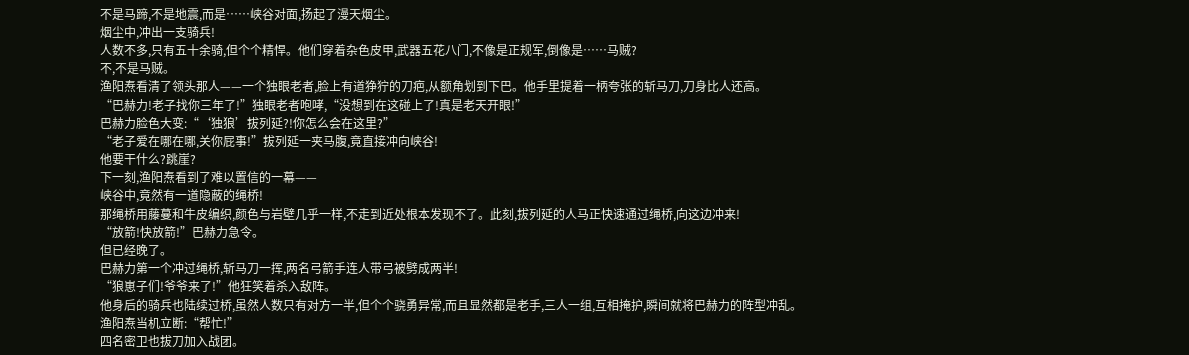不是马蹄,不是地震,而是……峡谷对面,扬起了漫天烟尘。
烟尘中,冲出一支骑兵!
人数不多,只有五十余骑,但个个精悍。他们穿着杂色皮甲,武器五花八门,不像是正规军,倒像是……马贼?
不,不是马贼。
渔阳焘看清了领头那人——一个独眼老者,脸上有道狰狞的刀疤,从额角划到下巴。他手里提着一柄夸张的斩马刀,刀身比人还高。
“巴赫力!老子找你三年了!”独眼老者咆哮,“没想到在这碰上了!真是老天开眼!”
巴赫力脸色大变:“‘独狼’拔列延?!你怎么会在这里?”
“老子爱在哪在哪,关你屁事!”拔列延一夹马腹,竟直接冲向峡谷!
他要干什么?跳崖?
下一刻,渔阳焘看到了难以置信的一幕——
峡谷中,竟然有一道隐蔽的绳桥!
那绳桥用藤蔓和牛皮编织,颜色与岩壁几乎一样,不走到近处根本发现不了。此刻,拔列延的人马正快速通过绳桥,向这边冲来!
“放箭!快放箭!”巴赫力急令。
但已经晚了。
巴赫力第一个冲过绳桥,斩马刀一挥,两名弓箭手连人带弓被劈成两半!
“狼崽子们!爷爷来了!”他狂笑着杀入敌阵。
他身后的骑兵也陆续过桥,虽然人数只有对方一半,但个个骁勇异常,而且显然都是老手,三人一组,互相掩护,瞬间就将巴赫力的阵型冲乱。
渔阳焘当机立断:“帮忙!”
四名密卫也拔刀加入战团。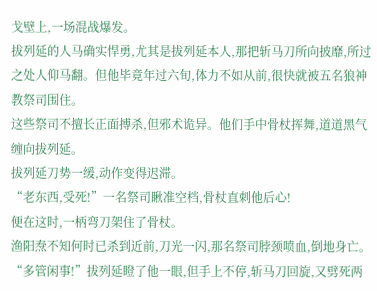戈壁上,一场混战爆发。
拔列延的人马确实悍勇,尤其是拔列延本人,那把斩马刀所向披靡,所过之处人仰马翻。但他毕竟年过六旬,体力不如从前,很快就被五名狼神教祭司围住。
这些祭司不擅长正面搏杀,但邪术诡异。他们手中骨杖挥舞,道道黑气缠向拔列延。
拔列延刀势一缓,动作变得迟滞。
“老东西,受死!”一名祭司瞅准空档,骨杖直刺他后心!
便在这时,一柄弯刀架住了骨杖。
渔阳焘不知何时已杀到近前,刀光一闪,那名祭司脖颈喷血,倒地身亡。
“多管闲事!”拔列延瞪了他一眼,但手上不停,斩马刀回旋,又劈死两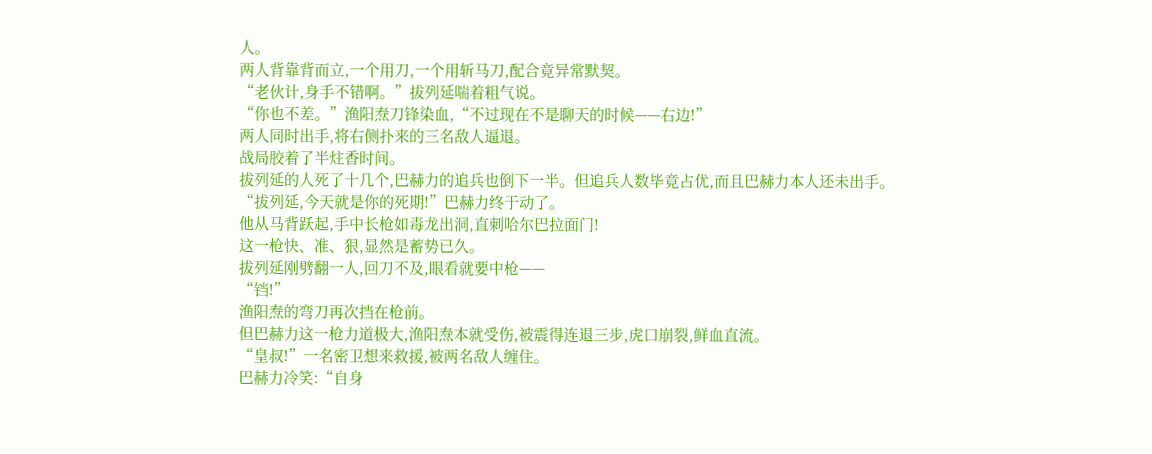人。
两人背靠背而立,一个用刀,一个用斩马刀,配合竟异常默契。
“老伙计,身手不错啊。”拔列延喘着粗气说。
“你也不差。”渔阳焘刀锋染血,“不过现在不是聊天的时候——右边!”
两人同时出手,将右侧扑来的三名敌人逼退。
战局胶着了半炷香时间。
拔列延的人死了十几个,巴赫力的追兵也倒下一半。但追兵人数毕竟占优,而且巴赫力本人还未出手。
“拔列延,今天就是你的死期!”巴赫力终于动了。
他从马背跃起,手中长枪如毒龙出洞,直刺哈尔巴拉面门!
这一枪快、准、狠,显然是蓄势已久。
拔列延刚劈翻一人,回刀不及,眼看就要中枪——
“铛!”
渔阳焘的弯刀再次挡在枪前。
但巴赫力这一枪力道极大,渔阳焘本就受伤,被震得连退三步,虎口崩裂,鲜血直流。
“皇叔!”一名密卫想来救援,被两名敌人缠住。
巴赫力冷笑:“自身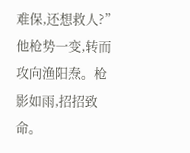难保,还想救人?”
他枪势一变,转而攻向渔阳焘。枪影如雨,招招致命。